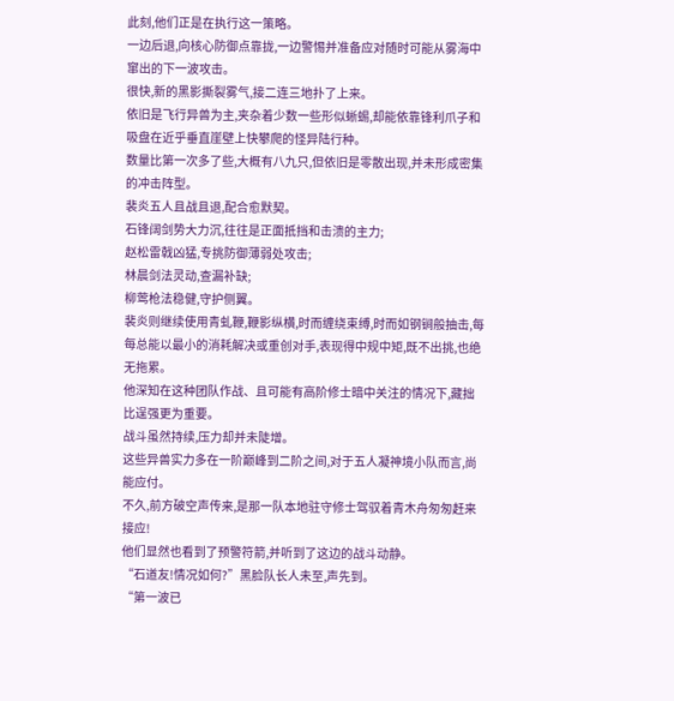此刻,他们正是在执行这一策略。
一边后退,向核心防御点靠拢,一边警惕并准备应对随时可能从雾海中窜出的下一波攻击。
很快,新的黑影撕裂雾气,接二连三地扑了上来。
依旧是飞行异兽为主,夹杂着少数一些形似蜥蜴,却能依靠锋利爪子和吸盘在近乎垂直崖壁上快攀爬的怪异陆行种。
数量比第一次多了些,大概有八九只,但依旧是零散出现,并未形成密集的冲击阵型。
裴炎五人且战且退,配合愈默契。
石锋阔剑势大力沉,往往是正面抵挡和击溃的主力;
赵松雷戟凶猛,专挑防御薄弱处攻击;
林晨剑法灵动,查漏补缺;
柳莺枪法稳健,守护侧翼。
裴炎则继续使用青虬鞭,鞭影纵横,时而缠绕束缚,时而如钢锏般抽击,每每总能以最小的消耗解决或重创对手,表现得中规中矩,既不出挑,也绝无拖累。
他深知在这种团队作战、且可能有高阶修士暗中关注的情况下,藏拙比逞强更为重要。
战斗虽然持续,压力却并未陡增。
这些异兽实力多在一阶巅峰到二阶之间,对于五人凝神境小队而言,尚能应付。
不久,前方破空声传来,是那一队本地驻守修士驾驭着青木舟匆匆赶来接应!
他们显然也看到了预警符箭,并听到了这边的战斗动静。
“石道友!情况如何?”黑脸队长人未至,声先到。
“第一波已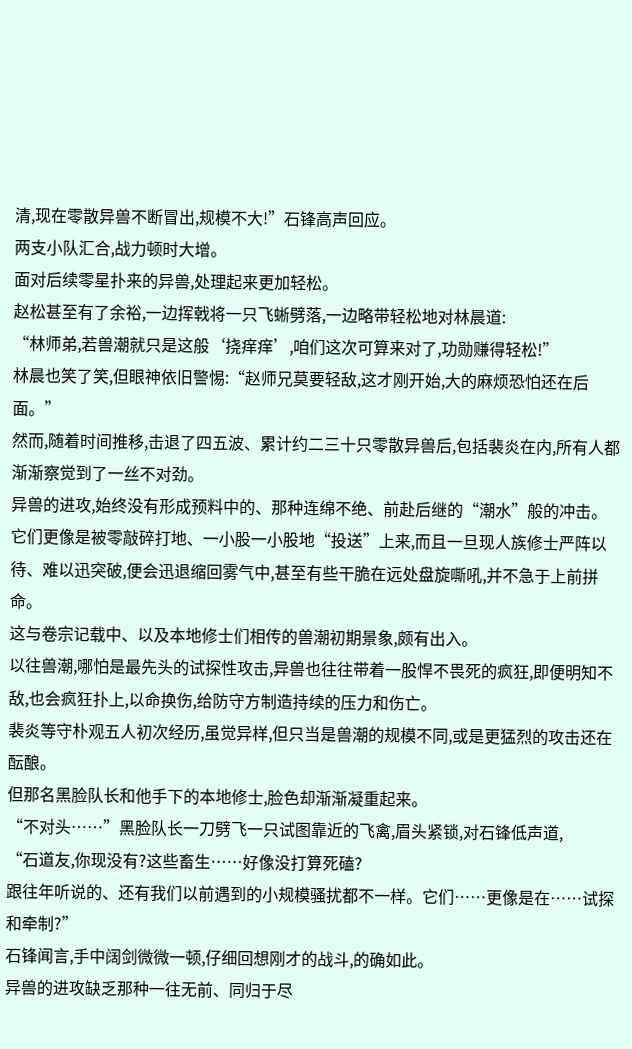清,现在零散异兽不断冒出,规模不大!”石锋高声回应。
两支小队汇合,战力顿时大增。
面对后续零星扑来的异兽,处理起来更加轻松。
赵松甚至有了余裕,一边挥戟将一只飞蜥劈落,一边略带轻松地对林晨道:
“林师弟,若兽潮就只是这般‘挠痒痒’,咱们这次可算来对了,功勋赚得轻松!”
林晨也笑了笑,但眼神依旧警惕:“赵师兄莫要轻敌,这才刚开始,大的麻烦恐怕还在后面。”
然而,随着时间推移,击退了四五波、累计约二三十只零散异兽后,包括裴炎在内,所有人都渐渐察觉到了一丝不对劲。
异兽的进攻,始终没有形成预料中的、那种连绵不绝、前赴后继的“潮水”般的冲击。
它们更像是被零敲碎打地、一小股一小股地“投送”上来,而且一旦现人族修士严阵以待、难以迅突破,便会迅退缩回雾气中,甚至有些干脆在远处盘旋嘶吼,并不急于上前拼命。
这与卷宗记载中、以及本地修士们相传的兽潮初期景象,颇有出入。
以往兽潮,哪怕是最先头的试探性攻击,异兽也往往带着一股悍不畏死的疯狂,即便明知不敌,也会疯狂扑上,以命换伤,给防守方制造持续的压力和伤亡。
裴炎等守朴观五人初次经历,虽觉异样,但只当是兽潮的规模不同,或是更猛烈的攻击还在酝酿。
但那名黑脸队长和他手下的本地修士,脸色却渐渐凝重起来。
“不对头……”黑脸队长一刀劈飞一只试图靠近的飞禽,眉头紧锁,对石锋低声道,
“石道友,你现没有?这些畜生……好像没打算死磕?
跟往年听说的、还有我们以前遇到的小规模骚扰都不一样。它们……更像是在……试探和牵制?”
石锋闻言,手中阔剑微微一顿,仔细回想刚才的战斗,的确如此。
异兽的进攻缺乏那种一往无前、同归于尽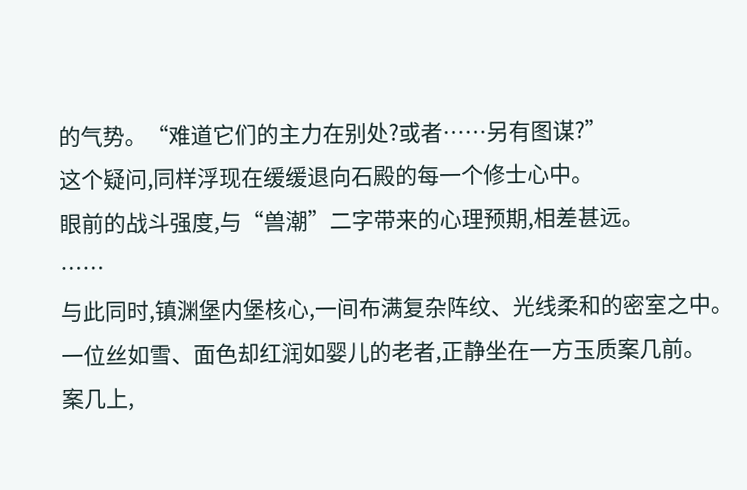的气势。“难道它们的主力在别处?或者……另有图谋?”
这个疑问,同样浮现在缓缓退向石殿的每一个修士心中。
眼前的战斗强度,与“兽潮”二字带来的心理预期,相差甚远。
……
与此同时,镇渊堡内堡核心,一间布满复杂阵纹、光线柔和的密室之中。
一位丝如雪、面色却红润如婴儿的老者,正静坐在一方玉质案几前。
案几上,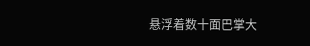悬浮着数十面巴掌大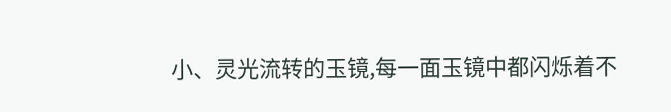小、灵光流转的玉镜,每一面玉镜中都闪烁着不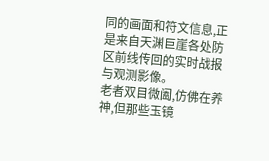同的画面和符文信息,正是来自天渊巨崖各处防区前线传回的实时战报与观测影像。
老者双目微阖,仿佛在养神,但那些玉镜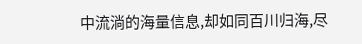中流淌的海量信息,却如同百川归海,尽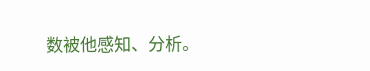数被他感知、分析。